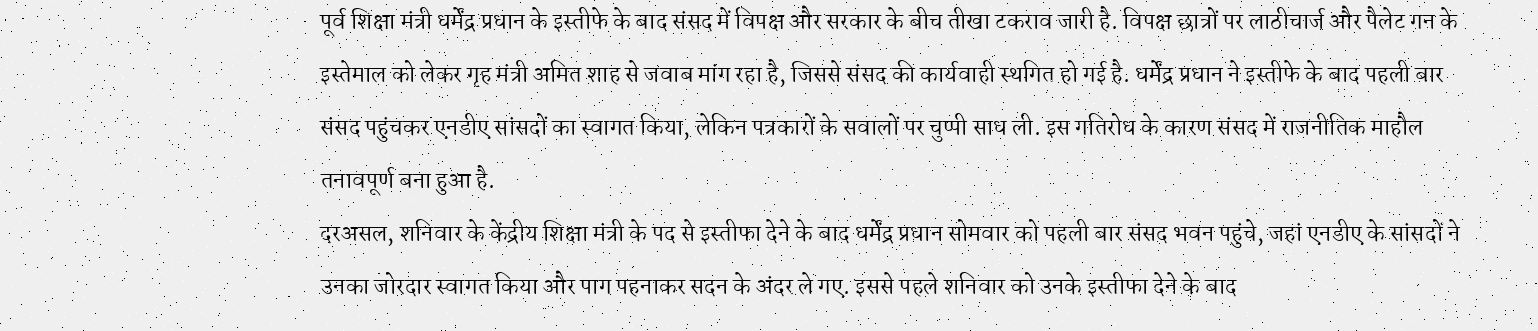पूर्व शिक्षा मंत्री धर्मेंद्र प्रधान के इस्तीफे के बाद संसद में विपक्ष और सरकार के बीच तीखा टकराव जारी है. विपक्ष छात्रों पर लाठीचार्ज और पैलेट गन के इस्तेमाल को लेकर गृह मंत्री अमित शाह से जवाब मांग रहा है, जिससे संसद की कार्यवाही स्थगित हो गई है. धर्मेंद्र प्रधान ने इस्तीफे के बाद पहली बार संसद पहुंचकर एनडीए सांसदों का स्वागत किया, लेकिन पत्रकारों के सवालों पर चुप्पी साध ली. इस गतिरोध के कारण संसद में राजनीतिक माहौल तनावपूर्ण बना हुआ है.
दरअसल, शनिवार के केंद्रीय शिक्षा मंत्री के पद से इस्तीफा देने के बाद धर्मेंद्र प्रधान सोमवार को पहली बार संसद भवन पहुंचे, जहां एनडीए के सांसदों ने उनका जोरदार स्वागत किया और पाग पहनाकर सदन के अंदर ले गए. इससे पहले शनिवार को उनके इस्तीफा देने के बाद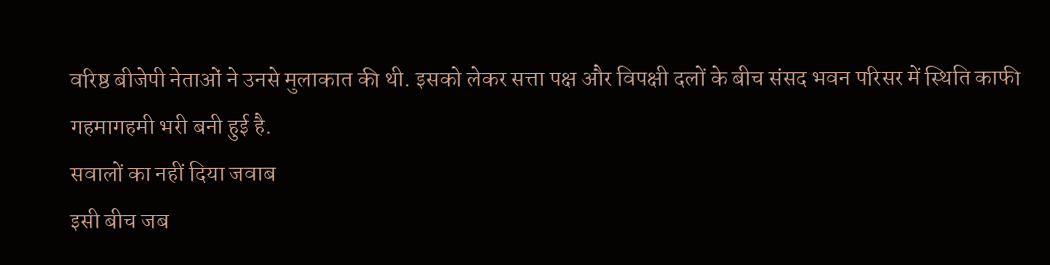वरिष्ठ बीजेपी नेताओं ने उनसे मुलाकात की थी. इसको लेकर सत्ता पक्ष और विपक्षी दलों के बीच संसद भवन परिसर में स्थिति काफी गहमागहमी भरी बनी हुई है.
सवालों का नहीं दिया जवाब
इसी बीच जब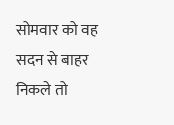सोमवार को वह सदन से बाहर निकले तो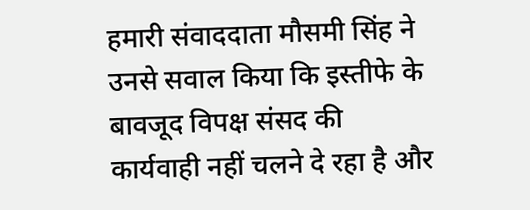हमारी संवाददाता मौसमी सिंह ने उनसे सवाल किया कि इस्तीफे के बावजूद विपक्ष संसद की कार्यवाही नहीं चलने दे रहा है और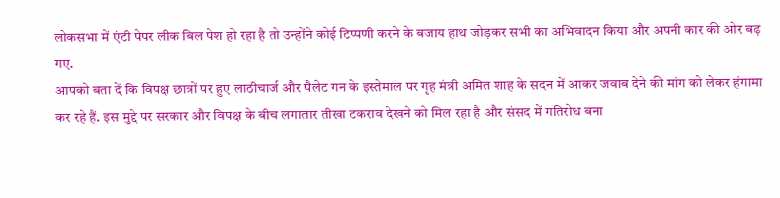लोकसभा में एंटी पेपर लीक बिल पेश हो रहा है तो उन्होंने कोई टिप्पणी करने के बजाय हाथ जोड़कर सभी का अभिवादन किया और अपनी कार की ओर बढ़ गए.
आपको बता दें कि विपक्ष छात्रों पर हुए लाठीचार्ज और पैलेट गन के इस्तेमाल पर गृह मंत्री अमित शाह के सदन में आकर जवाब देने की मांग को लेकर हंगामा कर रहे हैं. इस मुद्दे पर सरकार और विपक्ष के बीच लगातार तीखा टकराव देखने को मिल रहा है और संसद में गतिरोध बना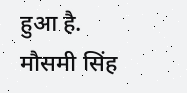हुआ है.
मौसमी सिंह